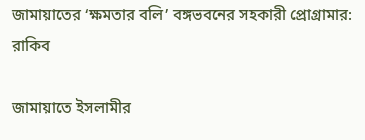জামায়াতের ‘ক্ষমতার বলি’ বঙ্গভবনের সহকারী প্রোগ্রামার: রাকিব

জামায়াতে ইসলামীর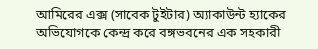আমিরের এক্স (সাবেক টুইটার) অ্যাকাউন্ট হ্যাকের অভিযোগকে কেন্দ্র করে বঙ্গভবনের এক সহকারী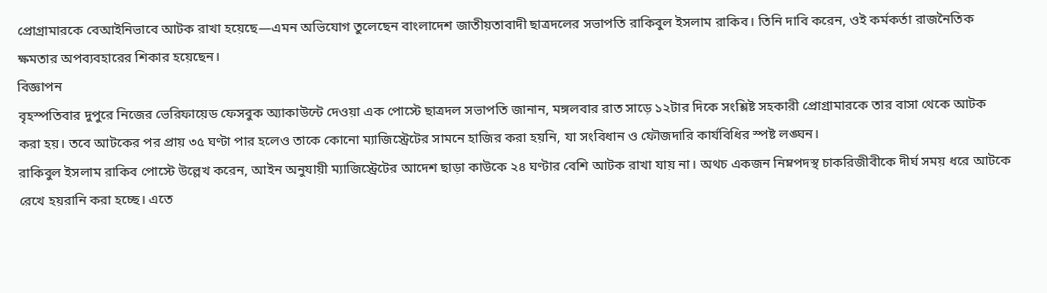প্রোগ্রামারকে বেআইনিভাবে আটক রাখা হয়েছে—এমন অভিযোগ তুলেছেন বাংলাদেশ জাতীয়তাবাদী ছাত্রদলের সভাপতি রাকিবুল ইসলাম রাকিব। তিনি দাবি করেন, ওই কর্মকর্তা রাজনৈতিক ক্ষমতার অপব্যবহারের শিকার হয়েছেন।
বিজ্ঞাপন
বৃহস্পতিবার দুপুরে নিজের ভেরিফায়েড ফেসবুক অ্যাকাউন্টে দেওয়া এক পোস্টে ছাত্রদল সভাপতি জানান, মঙ্গলবার রাত সাড়ে ১২টার দিকে সংশ্লিষ্ট সহকারী প্রোগ্রামারকে তার বাসা থেকে আটক করা হয়। তবে আটকের পর প্রায় ৩৫ ঘণ্টা পার হলেও তাকে কোনো ম্যাজিস্ট্রেটের সামনে হাজির করা হয়নি, যা সংবিধান ও ফৌজদারি কার্যবিধির স্পষ্ট লঙ্ঘন।
রাকিবুল ইসলাম রাকিব পোস্টে উল্লেখ করেন, আইন অনুযায়ী ম্যাজিস্ট্রেটের আদেশ ছাড়া কাউকে ২৪ ঘণ্টার বেশি আটক রাখা যায় না। অথচ একজন নিম্নপদস্থ চাকরিজীবীকে দীর্ঘ সময় ধরে আটকে রেখে হয়রানি করা হচ্ছে। এতে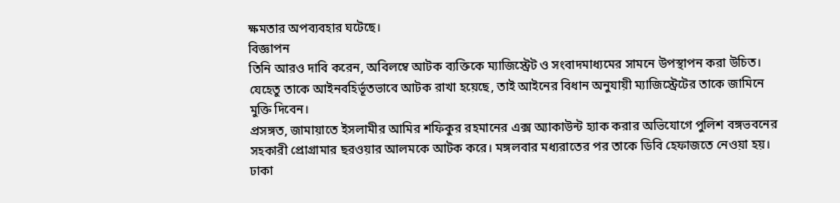ক্ষমতার অপব্যবহার ঘটেছে।
বিজ্ঞাপন
তিনি আরও দাবি করেন, অবিলম্বে আটক ব্যক্তিকে ম্যাজিস্ট্রেট ও সংবাদমাধ্যমের সামনে উপস্থাপন করা উচিত। যেহেতু তাকে আইনবহির্ভূতভাবে আটক রাখা হয়েছে, তাই আইনের বিধান অনুযায়ী ম্যাজিস্ট্রেটের তাকে জামিনে মুক্তি দিবেন।
প্রসঙ্গত, জামায়াতে ইসলামীর আমির শফিকুর রহমানের এক্স অ্যাকাউন্ট হ্যাক করার অভিযোগে পুলিশ বঙ্গভবনের সহকারী প্রোগ্রামার ছরওয়ার আলমকে আটক করে। মঙ্গলবার মধ্যরাতের পর তাকে ডিবি হেফাজতে নেওয়া হয়।
ঢাকা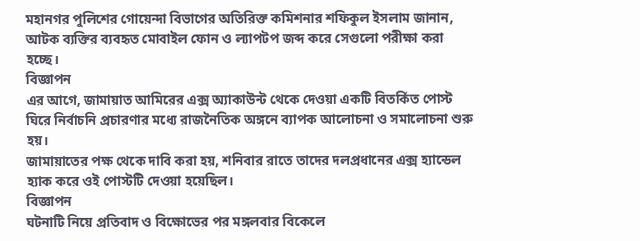মহানগর পুলিশের গোয়েন্দা বিভাগের অতিরিক্ত কমিশনার শফিকুল ইসলাম জানান, আটক ব্যক্তির ব্যবহৃত মোবাইল ফোন ও ল্যাপটপ জব্দ করে সেগুলো পরীক্ষা করা হচ্ছে।
বিজ্ঞাপন
এর আগে, জামায়াত আমিরের এক্স অ্যাকাউন্ট থেকে দেওয়া একটি বিতর্কিত পোস্ট ঘিরে নির্বাচনি প্রচারণার মধ্যে রাজনৈতিক অঙ্গনে ব্যাপক আলোচনা ও সমালোচনা শুরু হয়।
জামায়াতের পক্ষ থেকে দাবি করা হয়, শনিবার রাতে তাদের দলপ্রধানের এক্স হ্যান্ডেল হ্যাক করে ওই পোস্টটি দেওয়া হয়েছিল।
বিজ্ঞাপন
ঘটনাটি নিয়ে প্রতিবাদ ও বিক্ষোভের পর মঙ্গলবার বিকেলে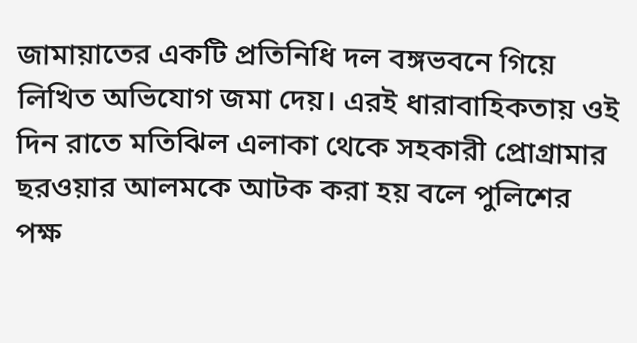জামায়াতের একটি প্রতিনিধি দল বঙ্গভবনে গিয়ে লিখিত অভিযোগ জমা দেয়। এরই ধারাবাহিকতায় ওই দিন রাতে মতিঝিল এলাকা থেকে সহকারী প্রোগ্রামার ছরওয়ার আলমকে আটক করা হয় বলে পুলিশের পক্ষ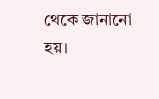থেকে জানানো হয়।